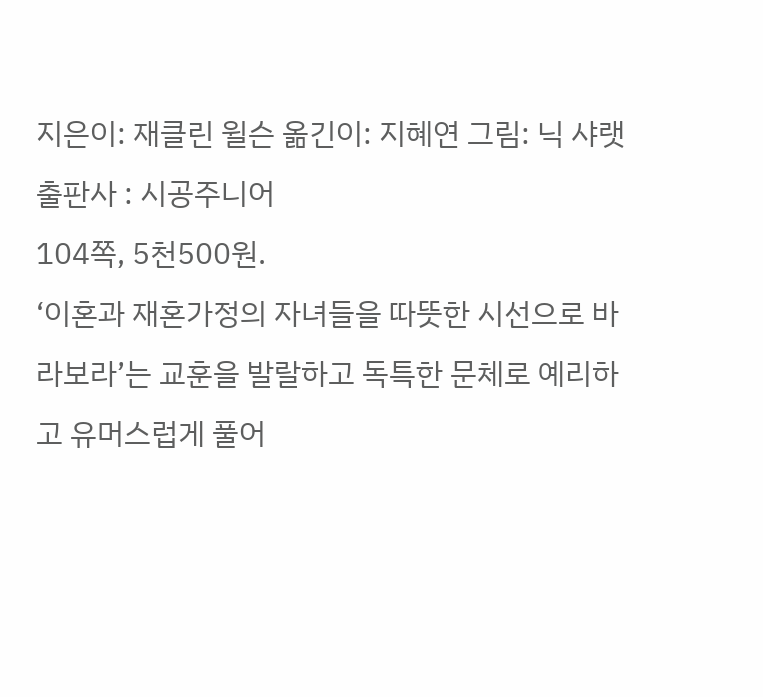지은이: 재클린 윌슨 옮긴이: 지혜연 그림: 닉 샤랫
출판사 : 시공주니어
104쪽, 5천500원.
‘이혼과 재혼가정의 자녀들을 따뜻한 시선으로 바라보라’는 교훈을 발랄하고 독특한 문체로 예리하고 유머스럽게 풀어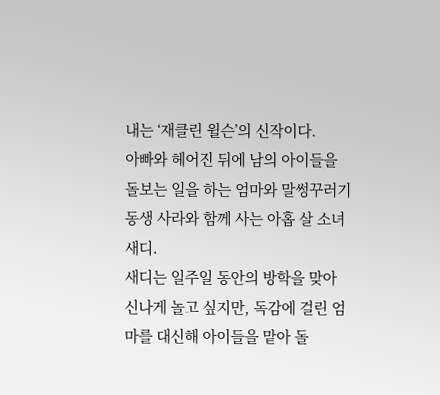내는 ‘재클린 윌슨’의 신작이다.
아빠와 헤어진 뒤에 남의 아이들을 돌보는 일을 하는 엄마와 말썽꾸러기 동생 사라와 함께 사는 아홉 살 소녀 새디.
새디는 일주일 동안의 방학을 맞아 신나게 놀고 싶지만, 독감에 걸린 엄마를 대신해 아이들을 맡아 돌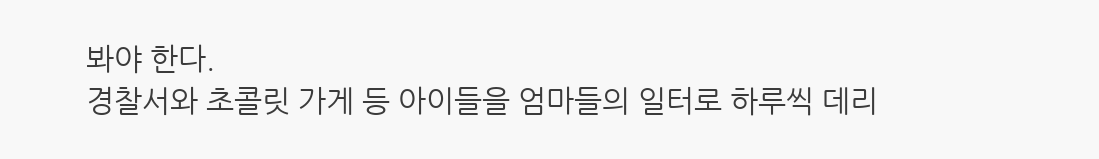봐야 한다.
경찰서와 초콜릿 가게 등 아이들을 엄마들의 일터로 하루씩 데리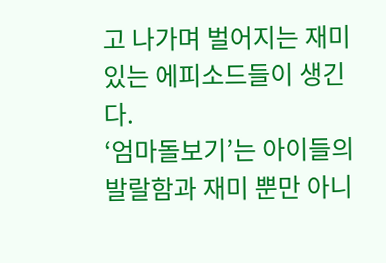고 나가며 벌어지는 재미있는 에피소드들이 생긴다.
‘엄마돌보기’는 아이들의 발랄함과 재미 뿐만 아니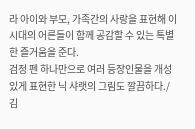라 아이와 부모, 가족간의 사랑을 표현해 이시대의 어른들이 함께 공감할 수 있는 특별한 즐거움을 준다.
검정 펜 하나만으로 여러 등장인물을 개성있게 표현한 닉 샤랫의 그림도 깔끔하다./김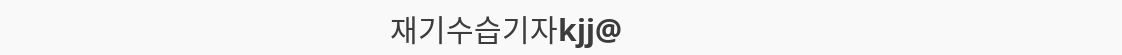재기수습기자kjj@